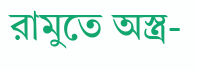রামুতে অস্ত্র-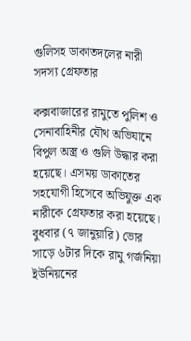গুলিসহ ডাকাতদলের নারী সদস্য গ্রেফতার

কক্সবাজারের রামুতে পুলিশ ও সেনাবাহিনীর যৌথ অভিযানে বিপুল অস্ত্র ও গুলি উদ্ধার করা হয়েছে। এসময় ডাকাতের সহযোগী হিসেবে অভিযুক্ত এক নারীকে গ্রেফতার করা হয়েছে। বুধবার (৭ জানুয়ারি) ভোর সাড়ে ৬টার দিকে রামু গর্জনিয়া ইউনিয়নের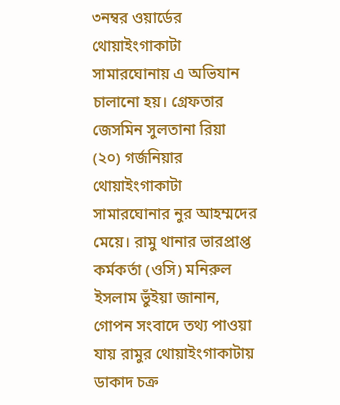৩নম্বর ওয়ার্ডের থোয়াইংগাকাটা সামারঘোনায় এ অভিযান চালানো হয়। গ্রেফতার জেসমিন সুলতানা রিয়া (২০) গর্জনিয়ার থোয়াইংগাকাটা সামারঘোনার নুর আহম্মদের মেয়ে। রামু থানার ভারপ্রাপ্ত কর্মকর্তা (ওসি) মনিরুল ইসলাম ভুঁইয়া জানান, গোপন সংবাদে তথ্য পাওয়া যায় রামুর থোয়াইংগাকাটায় ডাকাদ চক্র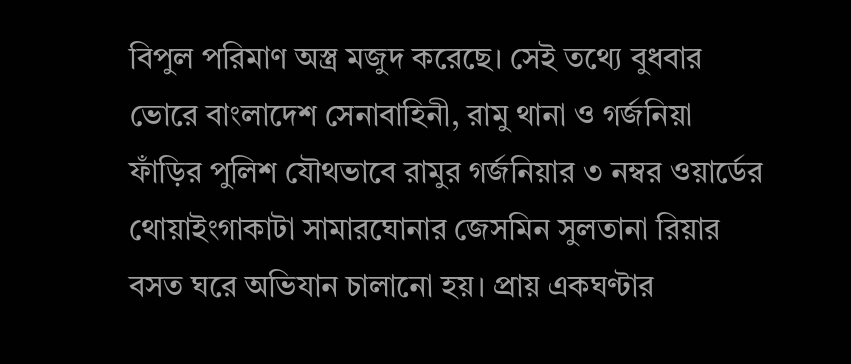বিপুল পরিমাণ অস্ত্র মজুদ করেছে। সেই তথ্যে বুধবার ভোরে বাংলাদেশ সেনাবাহিনী, রামু থানা ও গর্জনিয়া ফাঁড়ির পুলিশ যৌথভাবে রামুর গর্জনিয়ার ৩ নম্বর ওয়ার্ডের থোয়াইংগাকাটা সামারঘোনার জেসমিন সুলতানা রিয়ার বসত ঘরে অভিযান চালানো হয়। প্রায় একঘণ্টার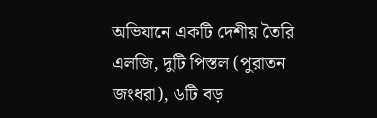অভিযানে একটি দেশীয় তৈরি এলজি, দুটি পিস্তল (পুরাতন জংধরা), ৬টি বড়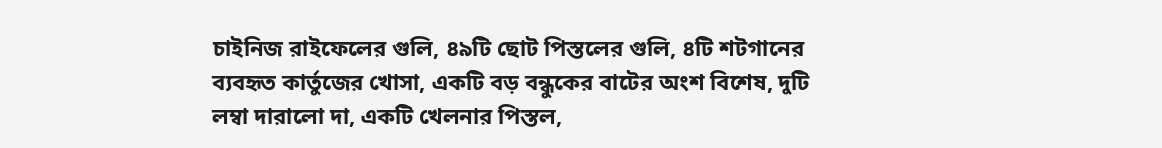চাইনিজ রাইফেলের গুলি, ৪৯টি ছোট পিস্তলের গুলি, ৪টি শটগানের ব্যবহৃত কার্তুজের খোসা, একটি বড় বন্ধুকের বাটের অংশ বিশেষ, দুটি লম্বা দারালো দা, একটি খেলনার পিস্তল,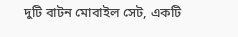দুটি বাটন মোবাইল সেট, একটি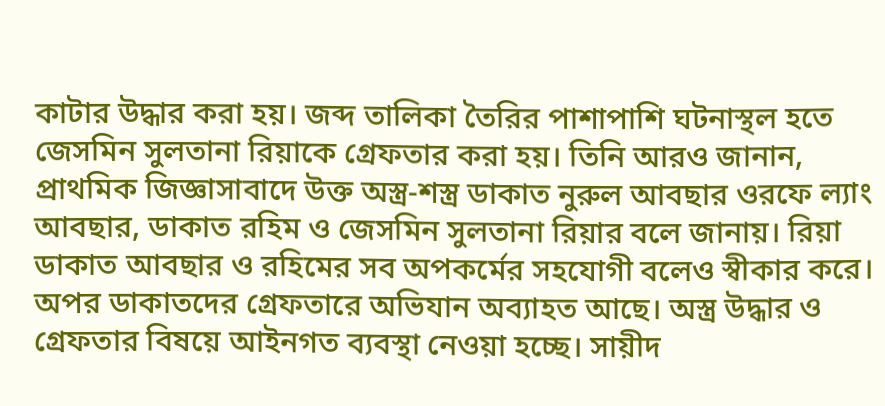কাটার উদ্ধার করা হয়। জব্দ তালিকা তৈরির পাশাপাশি ঘটনাস্থল হতে জেসমিন সুলতানা রিয়াকে গ্রেফতার করা হয়। তিনি আরও জানান, প্রাথমিক জিজ্ঞাসাবাদে উক্ত অস্ত্র-শস্ত্র ডাকাত নুরুল আবছার ওরফে ল্যাং আবছার, ডাকাত রহিম ও জেসমিন সুলতানা রিয়ার বলে জানায়। রিয়া ডাকাত আবছার ও রহিমের সব অপকর্মের সহযোগী বলেও স্বীকার করে। অপর ডাকাতদের গ্রেফতারে অভিযান অব্যাহত আছে। অস্ত্র উদ্ধার ও গ্রেফতার বিষয়ে আইনগত ব্যবস্থা নেওয়া হচ্ছে। সায়ীদ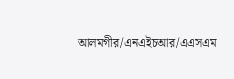আলমগীর/এনএইচআর/এএসএম